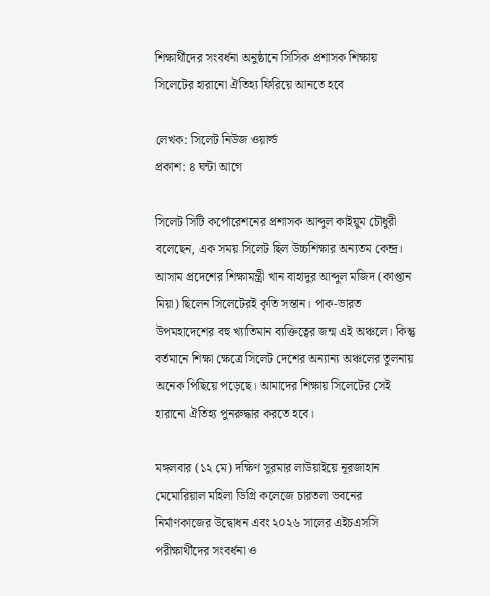শিক্ষার্থীদের সংবর্ধনা অনুষ্ঠানে সিসিক প্রশাসক শিক্ষায় সিলেটের হারানো ঐতিহ্য ফিরিয়ে আনতে হবে

লেখক: সিলেট নিউজ ওয়ার্ল্ড
প্রকাশ: ৪ ঘন্টা আগে

সিলেট সিটি কর্পোরেশনের প্রশাসক আব্দুল কাইয়ুম চৌধুরী বলেছেন, এক সময় সিলেট ছিল উচ্চশিক্ষার অন্যতম কেন্দ্র। আসাম প্রদেশের শিক্ষামন্ত্রী খান বাহাদুর আব্দুল মজিদ (কাপ্তান মিয়া) ছিলেন সিলেটেরই কৃতি সন্তান। পাক-ভারত উপমহাদেশের বহু খ্যাতিমান ব্যক্তিত্বের জন্ম এই অঞ্চলে। কিন্তু বর্তমানে শিক্ষা ক্ষেত্রে সিলেট দেশের অন্যান্য অঞ্চলের তুলনায় অনেক পিছিয়ে পড়েছে। আমাদের শিক্ষায় সিলেটের সেই হারানো ঐতিহ্য পুনরুদ্ধার করতে হবে।

মঙ্গলবার (১২ মে) দক্ষিণ সুরমার লাউয়াইয়ে নূরজাহান মেমোরিয়াল মহিলা ডিগ্রি কলেজে চারতলা ভবনের নির্মাণকাজের উদ্বোধন এবং ২০২৬ সালের এইচএসসি পরীক্ষার্থীদের সংবর্ধনা ও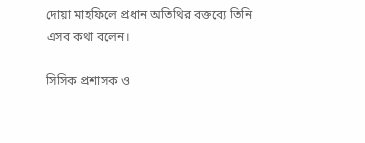দোয়া মাহফিলে প্রধান অতিথির বক্তব্যে তিনি এসব কথা বলেন।

সিসিক প্রশাসক ও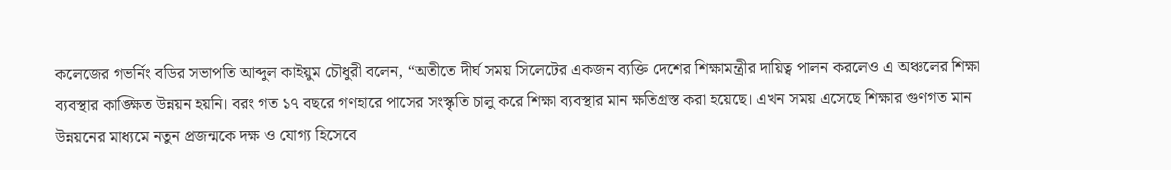কলেজের গভর্নিং বডির সভাপতি আব্দুল কাইয়ুম চৌধুরী বলেন, “অতীতে দীর্ঘ সময় সিলেটের একজন ব্যক্তি দেশের শিক্ষামন্ত্রীর দায়িত্ব পালন করলেও এ অঞ্চলের শিক্ষা ব্যবস্থার কাঙ্ক্ষিত উন্নয়ন হয়নি। বরং গত ১৭ বছরে গণহারে পাসের সংস্কৃতি চালু করে শিক্ষা ব্যবস্থার মান ক্ষতিগ্রস্ত করা হয়েছে। এখন সময় এসেছে শিক্ষার গুণগত মান উন্নয়নের মাধ্যমে নতুন প্রজন্মকে দক্ষ ও যোগ্য হিসেবে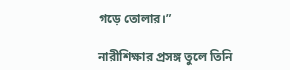গড়ে তোলার।”

নারীশিক্ষার প্রসঙ্গ তুলে তিনি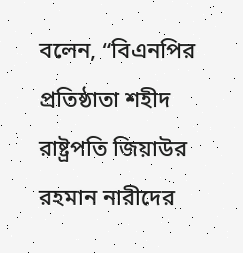বলেন, “বিএনপির প্রতিষ্ঠাতা শহীদ রাষ্ট্রপতি জিয়াউর রহমান নারীদের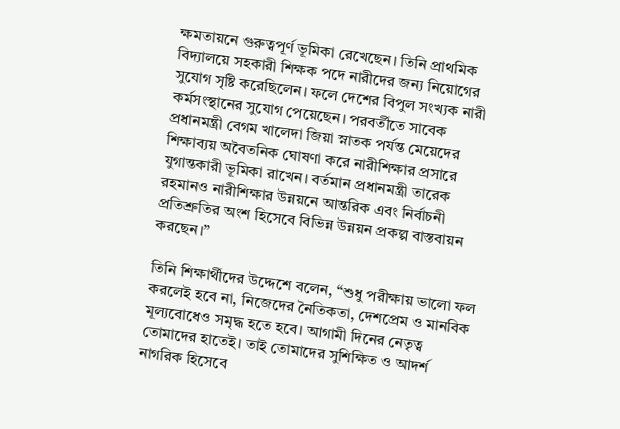ক্ষমতায়নে গুরুত্বপূর্ণ ভূমিকা রেখেছেন। তিনি প্রাথমিক বিদ্যালয়ে সহকারী শিক্ষক পদে নারীদের জন্য নিয়োগের সুযোগ সৃষ্টি করেছিলেন। ফলে দেশের বিপুল সংখ্যক নারী কর্মসংস্থানের সুযোগ পেয়েছেন। পরবর্তীতে সাবেক প্রধানমন্ত্রী বেগম খালেদা জিয়া স্নাতক পর্যন্ত মেয়েদের শিক্ষাব্যয় অবৈতনিক ঘোষণা করে নারীশিক্ষার প্রসারে যুগান্তকারী ভূমিকা রাখেন। বর্তমান প্রধানমন্ত্রী তারেক রহমানও নারীশিক্ষার উন্নয়নে আন্তরিক এবং নির্বাচনী প্রতিশ্রুতির অংশ হিসেবে বিভিন্ন উন্নয়ন প্রকল্প বাস্তবায়ন করছেন।”

তিনি শিক্ষার্থীদের উদ্দেশে বলেন, “শুধু পরীক্ষায় ভালো ফল করলেই হবে না, নিজেদের নৈতিকতা, দেশপ্রেম ও মানবিক মূল্যবোধেও সমৃদ্ধ হতে হবে। আগামী দিনের নেতৃত্ব তোমাদের হাতেই। তাই তোমাদের সুশিক্ষিত ও আদর্শ নাগরিক হিসেবে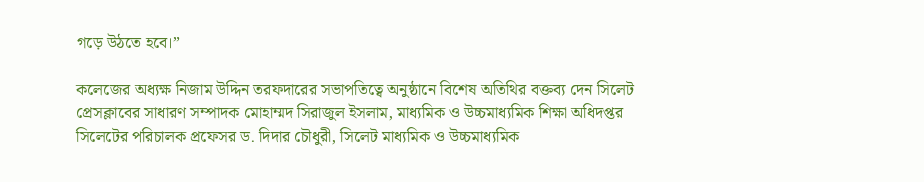গড়ে উঠতে হবে।”

কলেজের অধ্যক্ষ নিজাম উদ্দিন তরফদারের সভাপতিত্বে অনুষ্ঠানে বিশেষ অতিথির বক্তব্য দেন সিলেট প্রেসক্লাবের সাধারণ সম্পাদক মোহাম্মদ সিরাজুল ইসলাম, মাধ্যমিক ও উচ্চমাধ্যমিক শিক্ষা অধিদপ্তর সিলেটের পরিচালক প্রফেসর ড. দিদার চৌধুরী, সিলেট মাধ্যমিক ও উচ্চমাধ্যমিক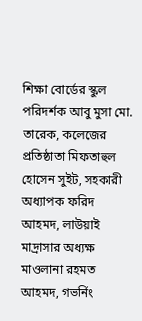শিক্ষা বোর্ডের স্কুল পরিদর্শক আবু মুসা মো. তারেক, কলেজের প্রতিষ্ঠাতা মিফতাহুল হোসেন সুইট, সহকারী অধ্যাপক ফরিদ আহমদ, লাউয়াই মাদ্রাসার অধ্যক্ষ মাওলানা রহমত আহমদ, গভর্নিং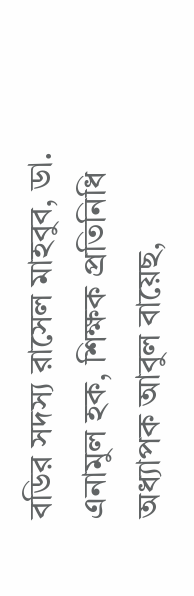বডির সদস্য রাসেল মাহবুব, ডা. এনামুল হক, শিক্ষক প্রতিনিধি অধ্যাপক আবুল বায়েছ,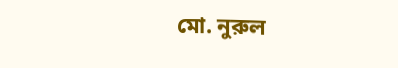মো. নুরুল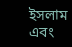ইসলাম এবং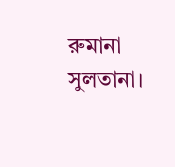রুমানা সুলতানা।